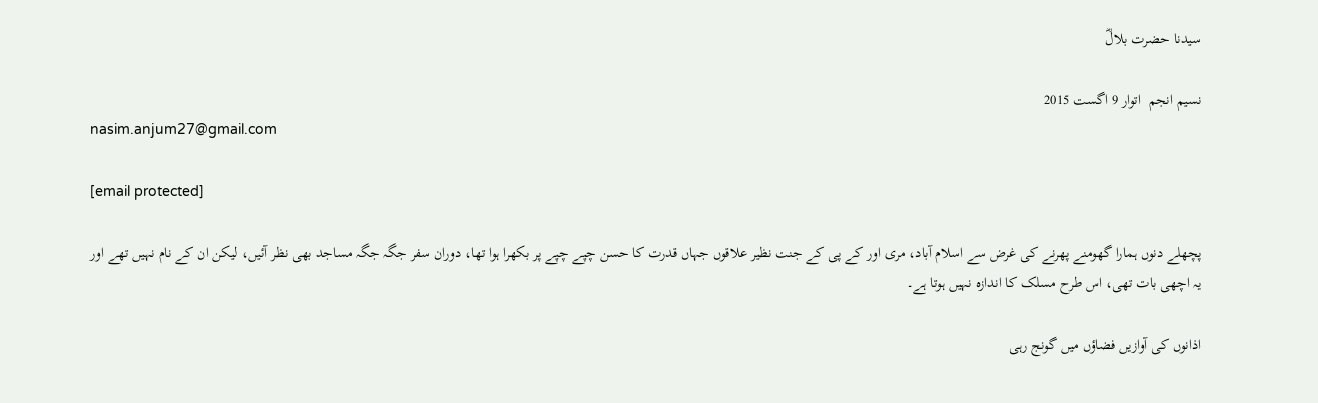سیدنا حضرت بلالؓ

نسیم انجم  اتوار 9 اگست 2015
nasim.anjum27@gmail.com

[email protected]

پچھلے دنوں ہمارا گھومنے پھرنے کی غرض سے اسلام آباد، مری اور کے پی کے جنت نظیر علاقوں جہاں قدرت کا حسن چپے چپے پر بکھرا ہوا تھا، دوران سفر جگہ جگہ مساجد بھی نظر آئیں، لیکن ان کے نام نہیں تھے اور یہ اچھی بات تھی، اس طرح مسلک کا اندازہ نہیں ہوتا ہے۔

اذانوں کی آوازیں فضاؤں میں گونج رہی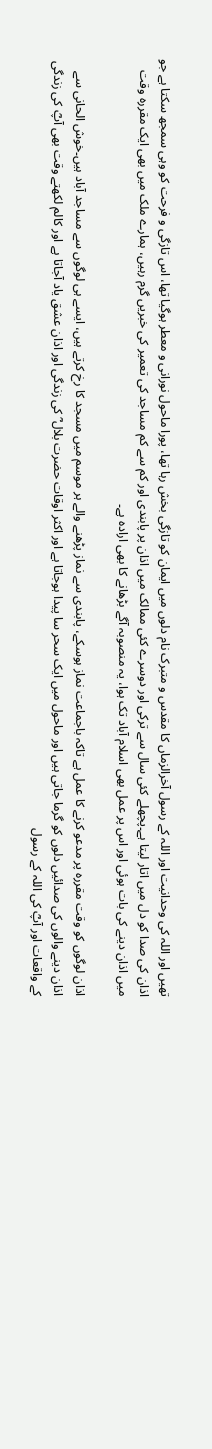تھیں اور اللہ کی وحدانیت اور اللہ کے رسول آخرالزماں کا مقدس و متبرک نام دلوں میں ایمان کو تازگی بخش رہا تھا، پورا ماحول نورانی و معطر ہوگیا تھا، اس تازگی و فرحت کو وہی سمجھ سکتا ہے جو اذان کی صدا کو دل میں اتار لیتا ہے۔پچھلے کئی سال سے ترکی اور دوسرے کئی ممالک میں اذان پر پابندی اور کم سے کم مساجد کی تعمیر کی خبریں گرم رہیں، ہمارے ملک میں بھی ایک مقررہ وقت میں اذان دینے کی بات ہوئی اور اس پر عمل بھی اسلام آباد تک ہوا، یہ منصوبہ آگے بڑھانے کا بھی ارادہ ہے۔

اذان لوگوں کو وقت مقررہ پر مدعو کرنے کا عمل ہے تاکہ باجماعت نماز ہوسکے، پابندی سے نماز پڑھنے والے ہر موسم میں مسجد کا رخ کرتے ہیں، ایسے ہی لوگوں سے مساجد آباد ہیں۔خوش الحانی سے اذان دینے والوں کی صدائیں دلوں کو گرما جاتی ہیں اور ماحول میں ایک سحر سا پیدا ہوجاتا ہے اور اکثر اوقات حضرت بلال ؓ کی زندگی اور اذان عشق یاد آجاتا ہے اور کالم لکھتے وقت بھی آپؓ کی زندگی کے واقعات اور آپؓ کی اللہ کے رسول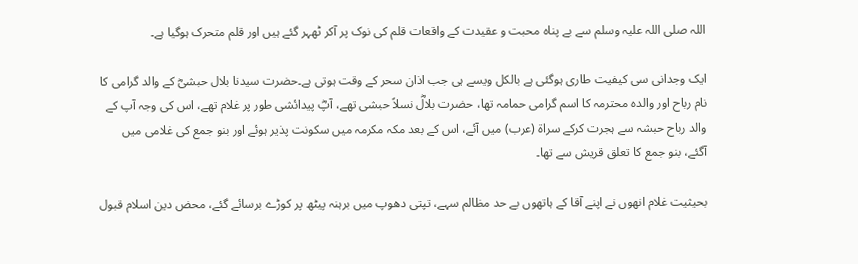اللہ صلی اللہ علیہ وسلم سے بے پناہ محبت و عقیدت کے واقعات قلم کی نوک پر آکر ٹھہر گئے ہیں اور قلم متحرک ہوگیا ہے۔

ایک وجدانی سی کیفیت طاری ہوگئی ہے بالکل ویسے ہی جب اذان سحر کے وقت ہوتی ہے۔حضرت سیدنا بلال حبشیؓ کے والد گرامی کا نام رباح اور والدہ محترمہ کا اسم گرامی حمامہ تھا، حضرت بلالؓ نسلاً حبشی تھے، آپؓ پیدائشی طور پر غلام تھے، اس کی وجہ آپ کے والد رباح حبشہ سے ہجرت کرکے سراۃ (عرب) میں آئے، اس کے بعد مکہ مکرمہ میں سکونت پذیر ہوئے اور بنو جمع کی غلامی میں آگئے، بنو جمع کا تعلق قریش سے تھا۔

بحیثیت غلام انھوں نے اپنے آقا کے ہاتھوں بے حد مظالم سہے، تپتی دھوپ میں برہنہ پیٹھ پر کوڑے برسائے گئے، محض دین اسلام قبول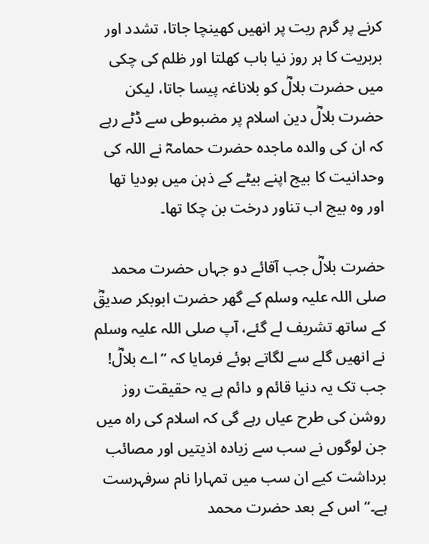کرنے پر گرم ریت پر انھیں کھینچا جاتا، تشدد اور بربریت کا ہر روز نیا باب کھلتا اور ظلم کی چکی میں حضرت بلالؓ کو بلاناغہ پیسا جاتا، لیکن حضرت بلالؓ دین اسلام پر مضبوطی سے ڈٹے رہے کہ ان کی والدہ ماجدہ حضرت حمامہؓ نے اللہ کی وحدانیت کا بیج اپنے بیٹے کے ذہن میں بودیا تھا اور وہ بیج اب تناور درخت بن چکا تھا۔

حضرت بلالؓ جب آقائے دو جہاں حضرت محمد صلی اللہ علیہ وسلم کے گھر حضرت ابوبکر صدیقؓ کے ساتھ تشریف لے گئے، آپ صلی اللہ علیہ وسلم نے انھیں گلے سے لگاتے ہوئے فرمایا کہ ’’اے بلالؓ! جب تک یہ دنیا قائم و دائم ہے یہ حقیقت روز روشن کی طرح عیاں رہے گی کہ اسلام کی راہ میں جن لوگوں نے سب سے زیادہ اذیتیں اور مصائب برداشت کیے ان سب میں تمہارا نام سرفہرست ہے۔‘‘ اس کے بعد حضرت محمد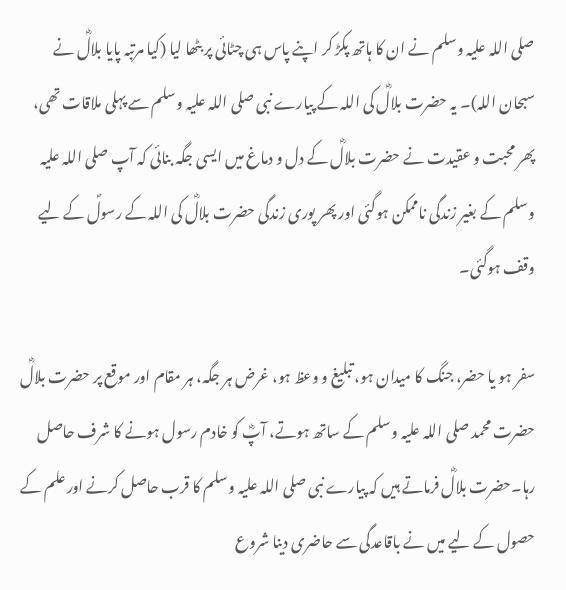صلی اللہ علیہ وسلم نے ان کا ہاتھ پکڑ کر اپنے پاس ہی چٹائی پر بٹھا لیا (کیا مرتبہ پایا بلالؓ نے سبحان اللہ)۔ یہ حضرت بلالؓ کی اللہ کے پیارے نبی صلی اللہ علیہ وسلم سے پہلی ملاقات تھی، پھر محبت و عقیدت نے حضرت بلالؓ کے دل و دماغ میں ایسی جگہ بنائی کہ آپ صلی اللہ علیہ وسلم کے بغیر زندگی ناممکن ہوگئی اور پھر پوری زندگی حضرت بلالؓ کی اللہ کے رسولؐ کے لیے وقف ہوگئی۔

سفر ہو یا حضر، جنگ کا میدان ہو، تبلیغ و وعظ ہو، غرض ہر جگہ، ہر مقام اور موقع پر حضرت بلالؓ حضرت محمد صلی اللہ علیہ وسلم کے ساتھ ہوتے، آپؓ کو خادم رسول ہونے کا شرف حاصل رہا۔حضرت بلالؓ فرماتے ہیں کہ پیارے نبی صلی اللہ علیہ وسلم کا قرب حاصل کرنے اور علم کے حصول کے لیے میں نے باقاعدگی سے حاضری دینا شروع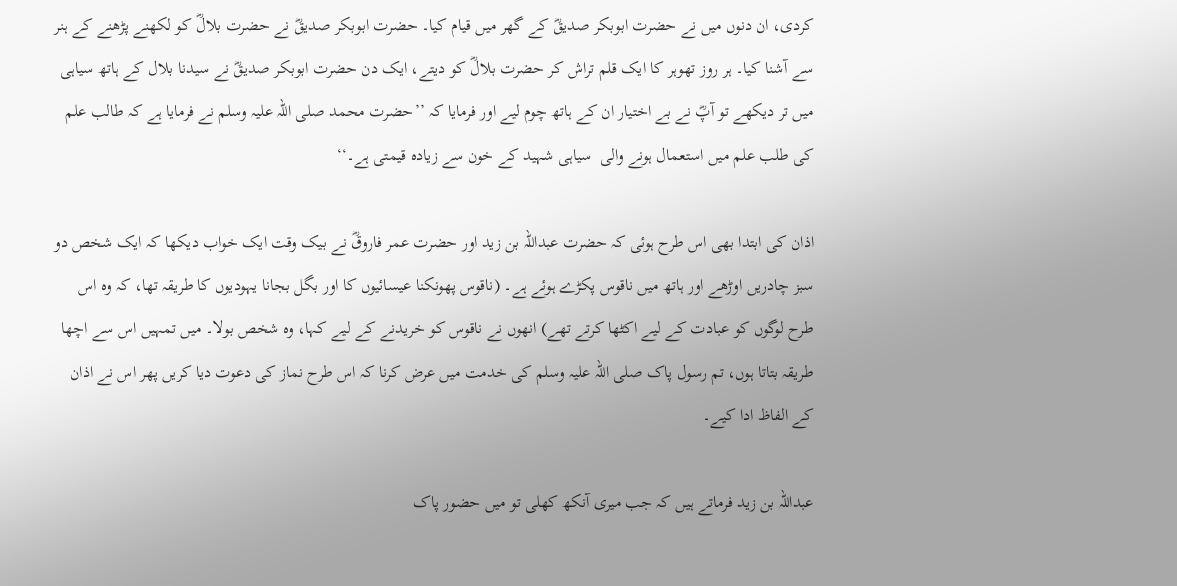کردی، ان دنوں میں نے حضرت ابوبکر صدیقؓ کے گھر میں قیام کیا۔ حضرت ابوبکر صدیقؓ نے حضرت بلالؓ کو لکھنے پڑھنے کے ہنر سے آشنا کیا۔ ہر روز تھوہر کا ایک قلم تراش کر حضرت بلالؓ کو دیتے، ایک دن حضرت ابوبکر صدیقؓ نے سیدنا بلال کے ہاتھ سیاہی میں تر دیکھے تو آپؓ نے بے اختیار ان کے ہاتھ چوم لیے اور فرمایا کہ ’’حضرت محمد صلی اللہ علیہ وسلم نے فرمایا ہے کہ طالب علم کی طلب علم میں استعمال ہونے والی  سیاہی شہید کے خون سے زیادہ قیمتی ہے۔‘‘

اذان کی ابتدا بھی اس طرح ہوئی کہ حضرت عبداللہ بن زید اور حضرت عمر فاروقؓ نے بیک وقت ایک خواب دیکھا کہ ایک شخص دو سبز چادریں اوڑھے اور ہاتھ میں ناقوس پکڑے ہوئے ہے۔ (ناقوس پھونکنا عیسائیوں کا اور بگل بجانا یہودیوں کا طریقہ تھا، کہ وہ اس طرح لوگوں کو عبادت کے لیے اکٹھا کرتے تھے) انھوں نے ناقوس کو خریدنے کے لیے کہا، وہ شخص بولا۔ میں تمہیں اس سے اچھا طریقہ بتاتا ہوں، تم رسول پاک صلی اللہ علیہ وسلم کی خدمت میں عرض کرنا کہ اس طرح نماز کی دعوت دیا کریں پھر اس نے اذان کے الفاظ ادا کیے۔

عبداللہ بن زید فرماتے ہیں کہ جب میری آنکھ کھلی تو میں حضور پاک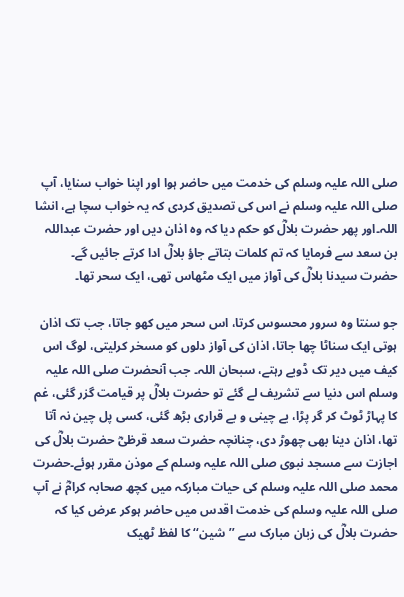صلی اللہ علیہ وسلم کی خدمت میں حاضر ہوا اور اپنا خواب سنایا، آپ صلی اللہ علیہ وسلم نے اس کی تصدیق کردی کہ یہ خواب سچا ہے، انشا اللہ۔اور پھر حضرت بلالؓ کو حکم دیا کہ وہ اذان دیں اور حضرت عبداللہ بن سعد سے فرمایا کہ تم کلمات بتاتے جاؤ بلالؓ ادا کرتے جائیں گے۔ حضرت سیدنا بلالؓ کی آواز میں ایک مٹھاس تھی، ایک سحر تھا۔

جو سنتا وہ سرور محسوس کرتا، اس سحر میں کھو جاتا، جب تک اذان ہوتی ایک سناٹا چھا جاتا، اذان کی آواز دلوں کو مسخر کرلیتی، لوگ اس کیف میں دیر تک ڈوبے رہتے، سبحان اللہ۔ جب آنحضرت صلی اللہ علیہ وسلم اس دنیا سے تشریف لے گئے تو حضرت بلالؓ پر قیامت گزر گئی، غم کا پہاڑ ٹوٹ کر گر پڑا، بے چینی و بے قراری بڑھ گئی، کسی پل چین نہ آتا تھا، اذان دینا بھی چھوڑ دی، چنانچہ حضرت سعد قرظیؓ حضرت بلالؓ کی اجازت سے مسجد نبوی صلی اللہ علیہ وسلم کے موذن مقرر ہوئے۔حضرت محمد صلی اللہ علیہ وسلم کی حیات مبارکہ میں کچھ صحابہ کرامؓ نے آپ صلی اللہ علیہ وسلم کی خدمت اقدس میں حاضر ہوکر عرض کیا کہ حضرت بلالؓ کی زبان مبارک سے ’’شین‘‘ کا لفظ ٹھیک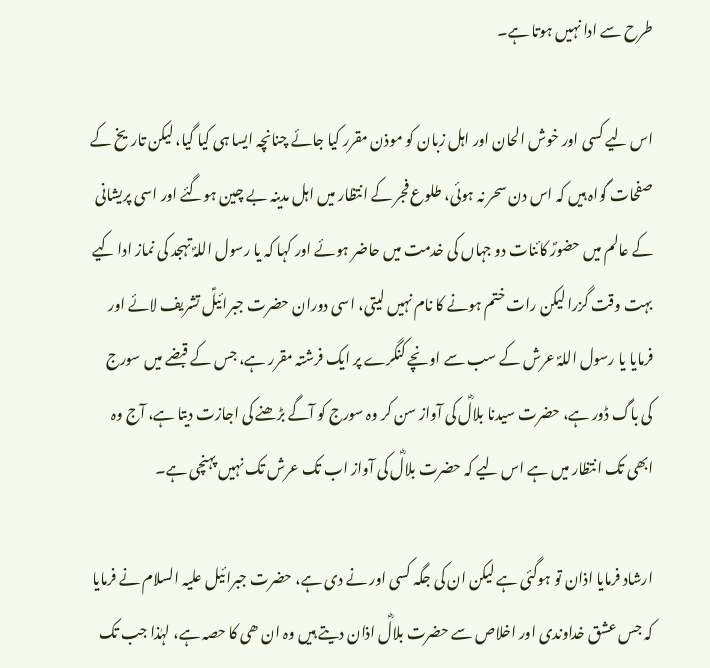طرح سے ادا نہیں ہوتا ہے۔

اس لیے کسی اور خوش الحان اور اہل زبان کو موذن مقرر کیا جائے چنانچہ ایسا ہی کیا گیا، لیکن تاریخ کے صفحات گواہ ہیں کہ اس دن سحر نہ ہوئی، طلوع فجر کے انتظار میں اہل مدینہ بے چین ہوگئے اور اسی پریشانی کے عالم میں حضورؐ کائنات دو جہاں کی خدمت میں حاضر ہوئے اور کہا کہ یا رسول اللہؐ تہجد کی نماز ادا کیے بہت وقت گزرا لیکن رات ختم ہونے کا نام نہیں لیتی، اسی دوران حضرت جبرائیلؑ تشریف لائے اور فرمایا یا رسول اللہؐ عرش کے سب سے اونچے کنگرے پر ایک فرشتہ مقرر ہے، جس کے قبضے میں سورج کی باگ ڈور ہے، حضرت سیدنا بلالؓ کی آواز سن کر وہ سورج کو آگے بڑھنے کی اجازت دیتا ہے، آج وہ ابھی تک انتظار میں ہے اس لیے کہ حضرت بلالؓ کی آواز اب تک عرش تک نہیں پہنچی ہے۔

ارشاد فرمایا اذان تو ہوگئی ہے لیکن ان کی جگہ کسی اور نے دی ہے، حضرت جبرائیل علیہ السلام نے فرمایا کہ جس عشق خداوندی اور اخلاص سے حضرت بلالؓ اذان دیتے ہیں وہ ان ھی کا حصہ ہے، لہٰذا جب تک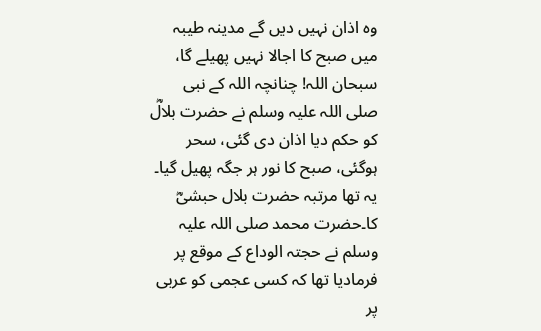وہ اذان نہیں دیں گے مدینہ طیبہ میں صبح کا اجالا نہیں پھیلے گا، سبحان اللہ! چنانچہ اللہ کے نبی صلی اللہ علیہ وسلم نے حضرت بلالؓ کو حکم دیا اذان دی گئی، سحر ہوگئی، صبح کا نور ہر جگہ پھیل گیا۔ یہ تھا مرتبہ حضرت بلال حبشیؓ کا۔حضرت محمد صلی اللہ علیہ وسلم نے حجتہ الوداع کے موقع پر فرمادیا تھا کہ کسی عجمی کو عربی پر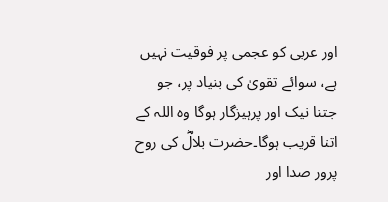اور عربی کو عجمی پر فوقیت نہیں ہے، سوائے تقویٰ کی بنیاد پر، جو جتنا نیک اور پرہیزگار ہوگا وہ اللہ کے اتنا قریب ہوگا۔حضرت بلالؓ کی روح پرور صدا اور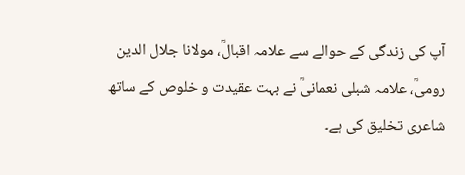آپ کی زندگی کے حوالے سے علامہ اقبالؒ، مولانا جلال الدین رومیؒ، علامہ شبلی نعمانیؒ نے بہت عقیدت و خلوص کے ساتھ شاعری تخلیق کی ہے۔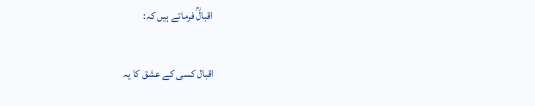اقبالؒ فرماتے ہیں کہ:

اقبال کسی کے عشق کا یہ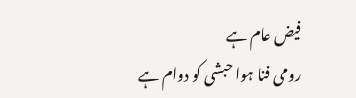فیض عام ہے
رومی فنا ہوا حبشی کو دوام ہے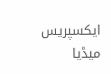ایکسپریس میڈیا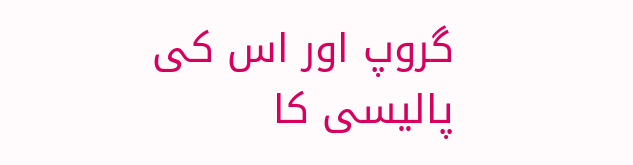گروپ اور اس کی پالیسی کا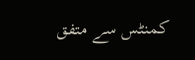کمنٹس سے متفق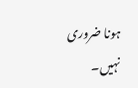ہونا ضروری نہیں۔